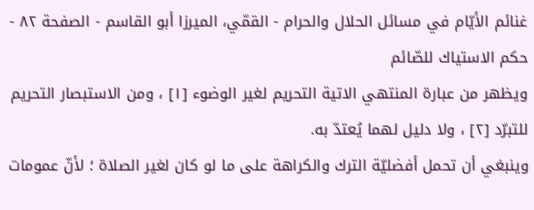غنائم الأيّام في مسائل الحلال والحرام - القمّي، الميرزا أبو القاسم - الصفحة ٨٢ - حكم الاستياك للصّائم
ويظهر من عبارة المنتهي الاتية التحريم لغير الوضوء [١] ، ومن الاستبصار التحريم للتبرّد [٢] ، ولا دليل لهما يُعتدّ به.
وينبغي أن تحمل أفضليّة الترك والكراهة على ما لو كان لغير الصلاة ؛ لأنّ عمومات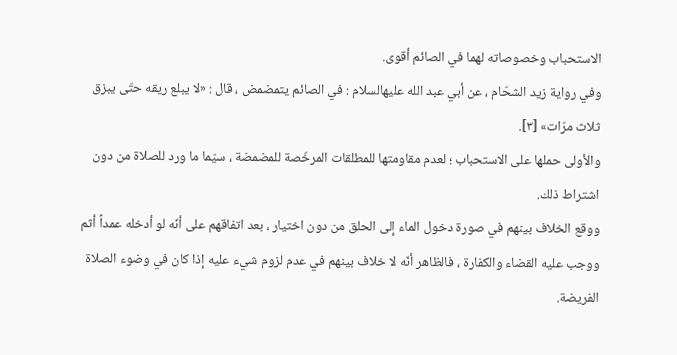الاستحباب وخصوصاته لهما في الصائم أقوى.
وفي رواية زيد الشحّام ، عن أبي عبد الله عليهالسلام : في الصائم يتمضمض ، قال : «لا يبلع ريقه حتّى يبزق ثلاث مرّات» [٣].
والأولى حملها على الاستحباب ؛ لعدم مقاومتها للمطلقات المرخّصة للمضمضة ، سيّما ما ورد للصلاة من دون اشتراط ذلك.
ووقع الخلاف بينهم في صورة دخول الماء إلى الحلق من دون اختيار ، بعد اتفاقهم على أنّه لو أدخله عمداً أثم ووجب عليه القضاء والكفارة ، فالظاهر أنّه لا خلاف بينهم في عدم لزوم شيء عليه إذا كان في وضوء الصلاة الفريضة.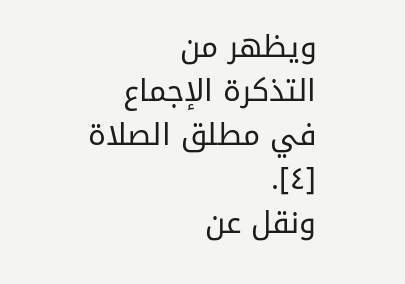ويظهر من التذكرة الإجماع في مطلق الصلاة [٤].
ونقل عن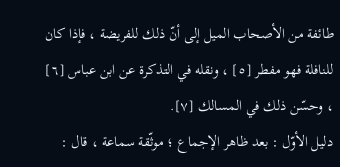طائفة من الأصحاب الميل إلى أنّ ذلك للفريضة ، فإذا كان للنافلة فهو مفطر [٥] ، ونقله في التذكرة عن ابن عباس [٦] ، وحسّن ذلك في المسالك [٧].
دليل الأوّل : بعد ظاهر الإجماع ؛ موثّقة سماعة ، قال :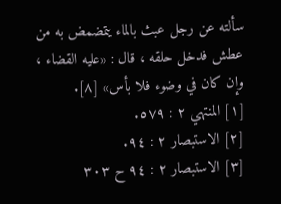سألته عن رجل عبث بالماء يتمضمض به من عطش فدخل حلقه ، قال : «عليه القضاء ، وإن كان في وضوء فلا بأس» [٨].
[١] المنتهي ٢ : ٥٧٩.
[٢] الاستبصار ٢ : ٩٤.
[٣] الاستبصار ٢ : ٩٤ ح ٣٠٣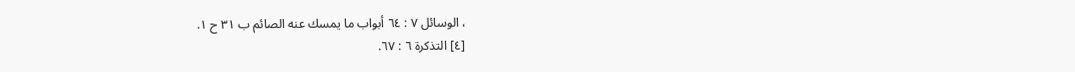، الوسائل ٧ : ٦٤ أبواب ما يمسك عنه الصائم ب ٣١ ح ١.
[٤] التذكرة ٦ : ٦٧.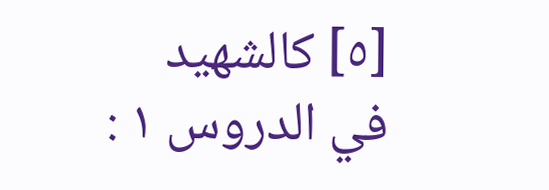[٥] كالشهيد في الدروس ١ :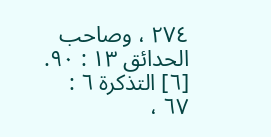٢٧٤ ، وصاحب الحدائق ١٣ : ٩٠.
[٦] التذكرة ٦ : ٦٧ ،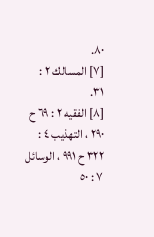٨٠.
[٧] المسالك ٢ : ٣١.
[٨] الفقيه ٢ : ٦٩ ح ٢٩٠ ، التهذيب ٤ : ٣٢٢ ح ٩٩١ ، الوسائل ٧ : ٥٠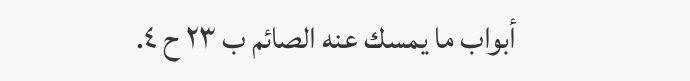أبواب ما يمسك عنه الصائم ب ٢٣ ح ٤.